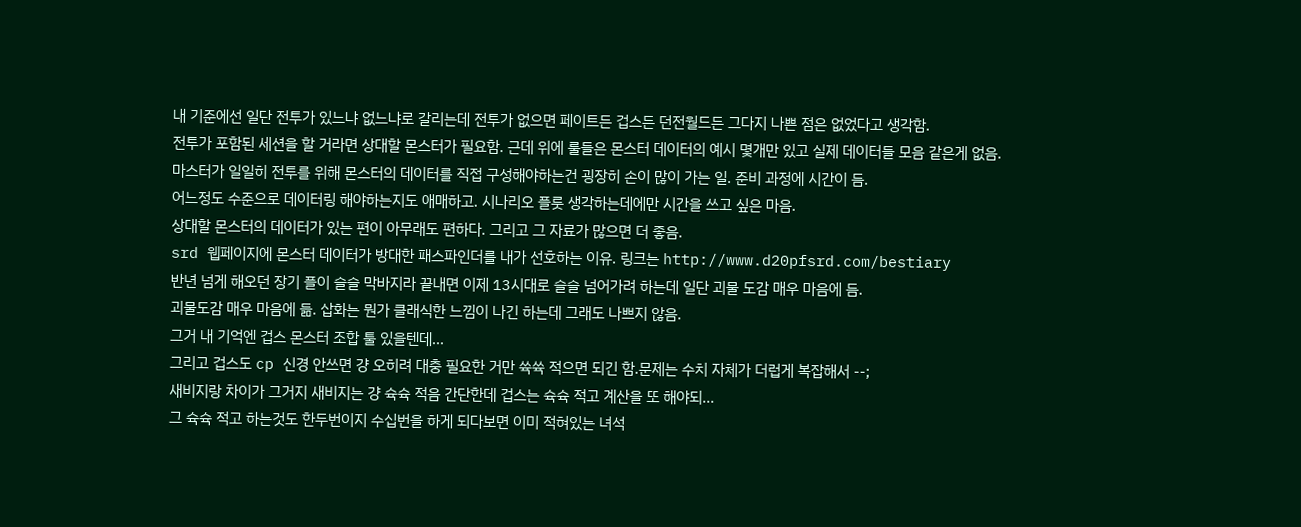내 기준에선 일단 전투가 있느냐 없느냐로 갈리는데 전투가 없으면 페이트든 겁스든 던전월드든 그다지 나쁜 점은 없었다고 생각함.
전투가 포함된 세션을 할 거라면 상대할 몬스터가 필요함. 근데 위에 룰들은 몬스터 데이터의 예시 몇개만 있고 실제 데이터들 모음 같은게 없음.
마스터가 일일히 전투를 위해 몬스터의 데이터를 직접 구성해야하는건 굉장히 손이 많이 가는 일. 준비 과정에 시간이 듬.
어느정도 수준으로 데이터링 해야하는지도 애매하고. 시나리오 플룻 생각하는데에만 시간을 쓰고 싶은 마음.
상대할 몬스터의 데이터가 있는 편이 아무래도 편하다. 그리고 그 자료가 많으면 더 좋음.
srd 웹페이지에 몬스터 데이터가 방대한 패스파인더를 내가 선호하는 이유. 링크는 http://www.d20pfsrd.com/bestiary
반년 넘게 해오던 장기 플이 슬슬 막바지라 끝내면 이제 13시대로 슬슬 넘어가려 하는데 일단 괴물 도감 매우 마음에 듬.
괴물도감 매우 마음에 듦. 삽화는 뭔가 클래식한 느낌이 나긴 하는데 그래도 나쁘지 않음.
그거 내 기억엔 겁스 몬스터 조합 툴 있을텐데...
그리고 겁스도 cp 신경 안쓰면 걍 오히려 대충 필요한 거만 쓕쓕 적으면 되긴 함.문제는 수치 자체가 더럽게 복잡해서 --;
새비지랑 차이가 그거지 새비지는 걍 슉슉 적음 간단한데 겁스는 슉슉 적고 계산을 또 해야되...
그 슉슉 적고 하는것도 한두번이지 수십번을 하게 되다보면 이미 적혀있는 녀석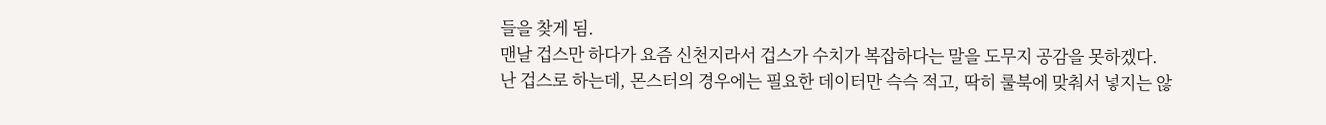들을 찾게 됨.
맨날 겁스만 하다가 요즘 신천지라서 겁스가 수치가 복잡하다는 말을 도무지 공감을 못하겠다.
난 겁스로 하는데, 몬스터의 경우에는 필요한 데이터만 슥슥 적고, 딱히 룰북에 맞춰서 넣지는 않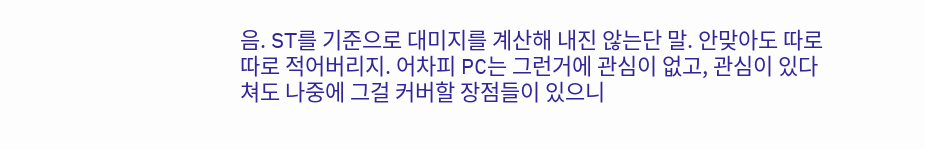음. ST를 기준으로 대미지를 계산해 내진 않는단 말. 안맞아도 따로따로 적어버리지. 어차피 PC는 그런거에 관심이 없고, 관심이 있다 쳐도 나중에 그걸 커버할 장점들이 있으니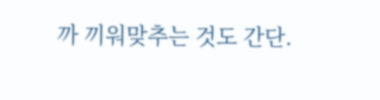까 끼워맞추는 것도 간단.